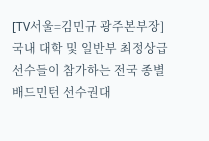[TV서울=김민규 광주본부장] 국내 대학 및 일반부 최정상급 선수들이 참가하는 전국 종별 배드민턴 선수권대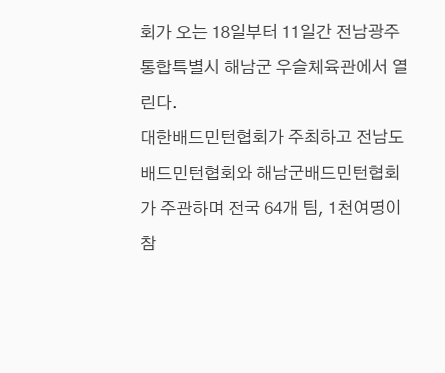회가 오는 18일부터 11일간 전남광주통합특별시 해남군 우슬체육관에서 열린다.
대한배드민턴협회가 주최하고 전남도배드민턴협회와 해남군배드민턴협회가 주관하며 전국 64개 팀, 1천여명이 참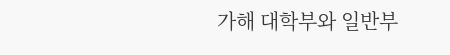가해 대학부와 일반부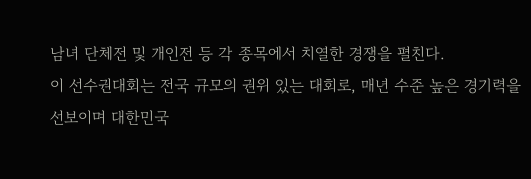남녀 단체전 및 개인전 등 각 종목에서 치열한 경쟁을 펼친다.
이 선수권대회는 전국 규모의 권위 있는 대회로, 매년 수준 높은 경기력을 선보이며 대한민국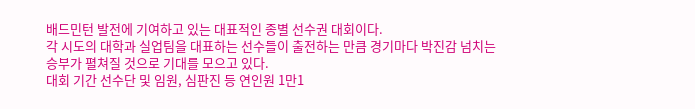배드민턴 발전에 기여하고 있는 대표적인 종별 선수권 대회이다.
각 시도의 대학과 실업팀을 대표하는 선수들이 출전하는 만큼 경기마다 박진감 넘치는 승부가 펼쳐질 것으로 기대를 모으고 있다.
대회 기간 선수단 및 임원, 심판진 등 연인원 1만1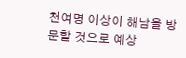천여명 이상이 해남을 방문할 것으로 예상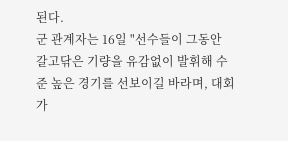된다.
군 관계자는 16일 "선수들이 그동안 갈고닦은 기량을 유감없이 발휘해 수준 높은 경기를 선보이길 바라며, 대회가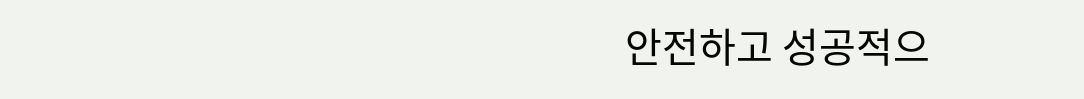안전하고 성공적으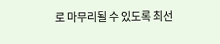로 마무리될 수 있도록 최선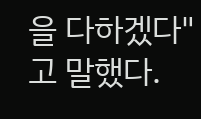을 다하겠다"고 말했다.